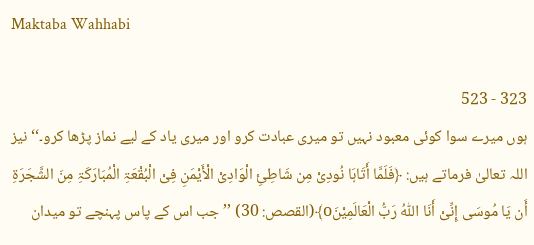Maktaba Wahhabi

323 - 523
ہوں میرے سوا کوئی معبود نہیں تو میری عبادت کرو اور میری یاد کے لیے نماز پڑھا کرو۔‘‘ نیز اللہ تعالیٰ فرماتے ہیں: ﴿فَلَمَّا أَتَاہَا نُودِیْ مِن شَاطِئِ الْوَادِیْ الْأَیْمَنِ فِیْ الْبُقْعَۃِ الْمُبَارَکَۃِ مِنَ الشَّجَرَۃِ أَن یَا مُوسَی إِنِّیْ أَنَا اللّٰہُ رَبُّ الْعَالَمِیْنَo﴾(القصص: 30) ’’ جب اس کے پاس پہنچے تو میدان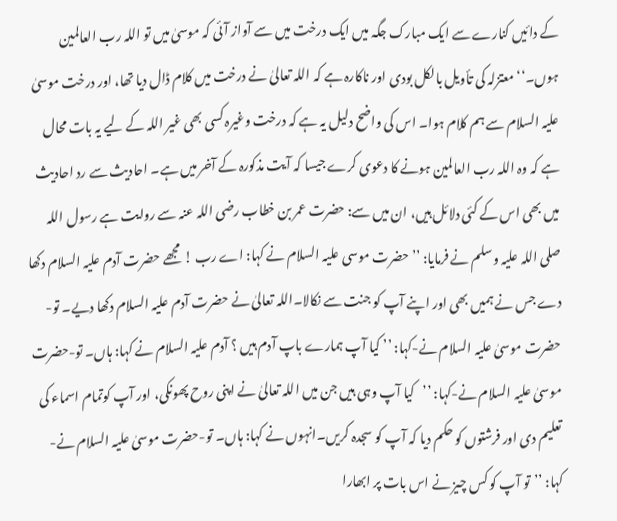کے دائیں کنارے سے ایک مبارک جگہ میں ایک درخت میں سے آواز آئی کہ موسیٰ میں تو اللہ رب العالمین ہوں۔‘‘ معتزلہ کی تأویل بالکل بودی اور ناکارہ ہے کہ اللہ تعالیٰ نے درخت میں کلام ڈال دیا تھا، اور درخت موسیٰ علیہ السلام سے ہم کلام ہوا۔ اس کی واضح دلیل یہ ہے کہ درخت وغیرہ کسی بھی غیر اللہ کے لیے یہ بات محال ہے کہ وہ اللہ رب العالمین ہونے کا دعوی کرے جیسا کہ آیت مذکورہ کے آخر میں ہے۔ احادیث سے رد احادیث میں بھی اس کے کئی دلائل ہیں، ان میں سے: حضرت عمر بن خطاب رضی اللہ عنہ سے روایت ہے رسول اللہ صلی اللہ علیہ وسلم نے فرمایا: ’’ حضرت موسی علیہ السلام نے کہا: اے رب ! مجھے حضرت آدم علیہ السلام دکھا دے جس نے ہمیں بھی اور اپنے آپ کو جنت سے نکالا۔اللہ تعالیٰ نے حضرت آدم علیہ السلام دکھا دیے۔ تو-حضرت موسیٰ علیہ السلام نے-کہا: ’’ کیا آپ ہمارے باپ آدم ہیں ؟ آدم علیہ السلام نے کہا: ہاں۔ تو-حضرت موسیٰ علیہ السلام نے-کہا: ’’کیا آپ وہی ہیں جن میں اللہ تعالیٰ نے اپنی روح پھونکی، اور آپ کوتمام اسماء کی تعلیم دی اور فرشتوں کو حکم دیا کہ آپ کو سجدہ کریں۔انہوں نے کہا: ہاں۔ تو-حضرت موسیٰ علیہ السلام نے-کہا: ’’تو آپ کو کس چیز نے اس بات پر ابھارا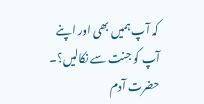کہ آپ ہمیں بھی اور اپنے آپ کو جنت سے نکالیں؟۔ حضرت آدم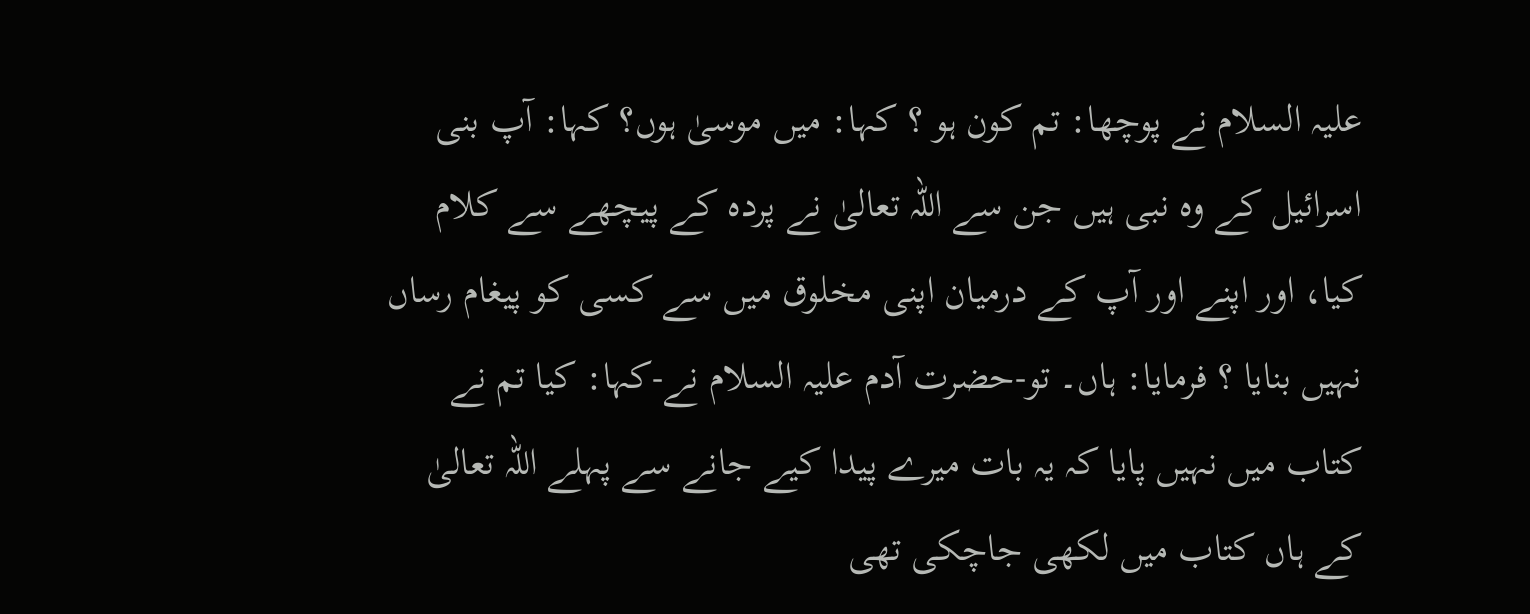علیہ السلام نے پوچھا: تم کون ہو ؟ کہا: میں موسیٰ ہوں؟ کہا: آپ بنی اسرائیل کے وہ نبی ہیں جن سے اللہ تعالیٰ نے پردہ کے پیچھے سے کلام کیا، اور اپنے اور آپ کے درمیان اپنی مخلوق میں سے کسی کو پیغام رساں نہیں بنایا ؟ فرمایا: ہاں۔ تو-حضرت آدم علیہ السلام نے-کہا: کیا تم نے کتاب میں نہیں پایا کہ یہ بات میرے پیدا کیے جانے سے پہلے اللہ تعالیٰ کے ہاں کتاب میں لکھی جاچکی تھی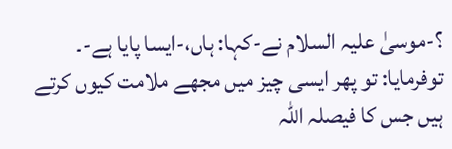؟-موسیٰ علیہ السلام نے-کہا: ہاں،-ایسا پایا ہے-۔ توفرمایا: تو پھر ایسی چیز میں مجھے ملامت کیوں کرتے ہیں جس کا فیصلہ اللہ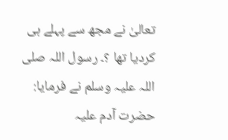تعالیٰ نے مجھ سے پہلے ہی کردیا تھا ؟۔ رسول اللہ صلی اللہ علیہ وسلم نے فرمایا: حضرت آدم علیہ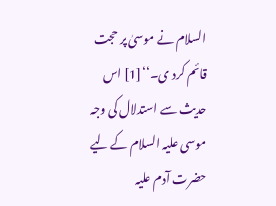السلام نے موسیٰ پر حجت قائم کرد ی۔‘‘[1] اس حدیث سے استدلال کی وجہ موسی علیہ السلام کے لیے حضرت آدم علیہ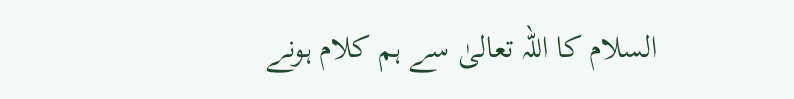السلام کا اللہ تعالیٰ سے ہم کلام ہونے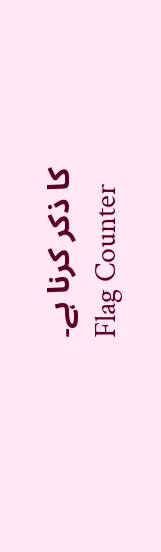کا ذکر کرنا ہے۔
Flag Counter